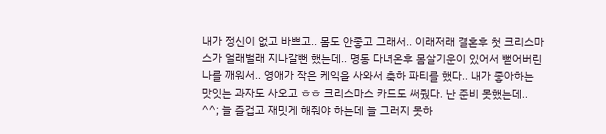내가 정신이 없고 바쁘고.. 몸도 안좋고 그래서.. 이래저래 결혼후 첫 크리스마스가 얼래벌래 지나갈뻔 했는데.. 명동 다녀온후 몸살기운이 있어서 뻗어버린 나를 깨워서.. 영애가 작은 케익을 사와서 축하 파티를 했다.. 내가 좋아하는 맛잇는 과자도 사오고 ㅎㅎ 크리스마스 카드도 써줬다. 난 준비 못했는데.. ^^; 늘 즐겁고 재밋게 해줘야 하는데 늘 그러지 못하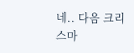네.. 다음 크리스마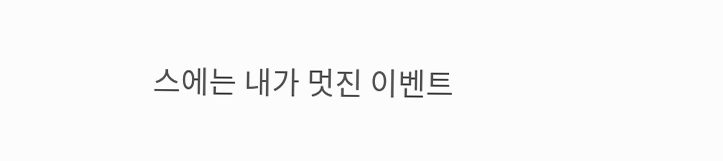스에는 내가 멋진 이벤트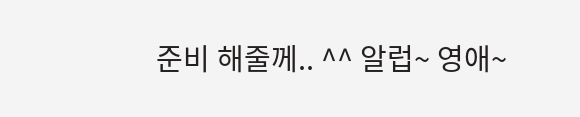준비 해줄께.. ^^ 알럽~ 영애~